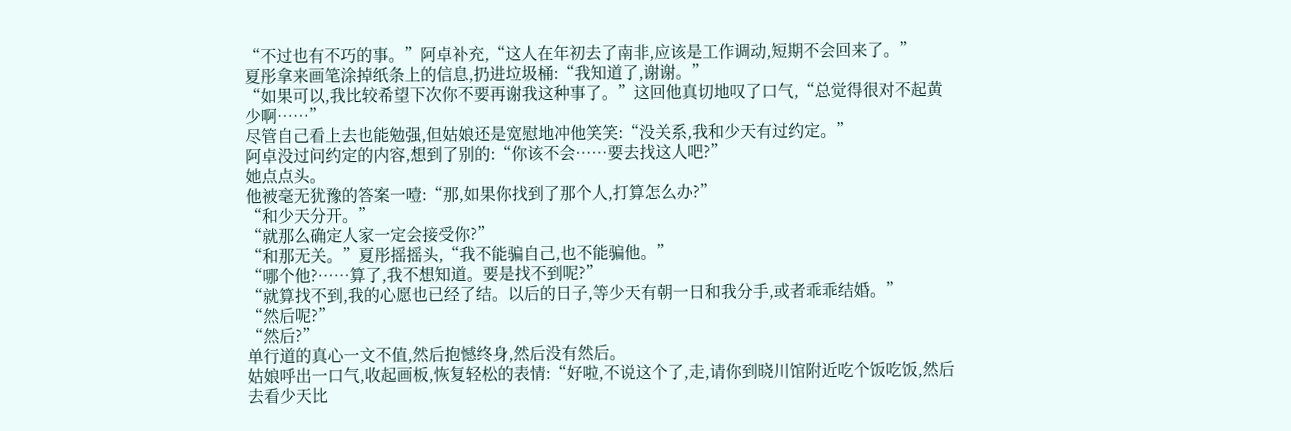“不过也有不巧的事。”阿卓补充,“这人在年初去了南非,应该是工作调动,短期不会回来了。”
夏彤拿来画笔涂掉纸条上的信息,扔进垃圾桶:“我知道了,谢谢。”
“如果可以,我比较希望下次你不要再谢我这种事了。”这回他真切地叹了口气,“总觉得很对不起黄少啊……”
尽管自己看上去也能勉强,但姑娘还是宽慰地冲他笑笑:“没关系,我和少天有过约定。”
阿卓没过问约定的内容,想到了别的:“你该不会……要去找这人吧?”
她点点头。
他被毫无犹豫的答案一噎:“那,如果你找到了那个人,打算怎么办?”
“和少天分开。”
“就那么确定人家一定会接受你?”
“和那无关。”夏彤摇摇头,“我不能骗自己,也不能骗他。”
“哪个他?……算了,我不想知道。要是找不到呢?”
“就算找不到,我的心愿也已经了结。以后的日子,等少天有朝一日和我分手,或者乖乖结婚。”
“然后呢?”
“然后?”
单行道的真心一文不值,然后抱憾终身,然后没有然后。
姑娘呼出一口气,收起画板,恢复轻松的表情:“好啦,不说这个了,走,请你到晓川馆附近吃个饭吃饭,然后去看少天比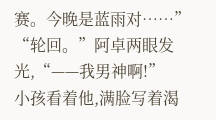赛。今晚是蓝雨对……”
“轮回。”阿卓两眼发光,“——我男神啊!”
小孩看着他,满脸写着渴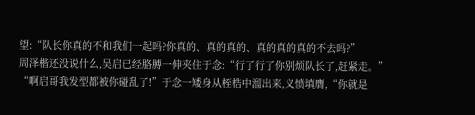望:“队长你真的不和我们一起吗?你真的、真的真的、真的真的真的不去吗?”
周泽楷还没说什么,吴启已经胳膊一伸夹住于念:“行了行了你别烦队长了,赶紧走。”
“啊启哥我发型都被你碰乱了!”于念一矮身从桎梏中溜出来,义愤填膺,“你就是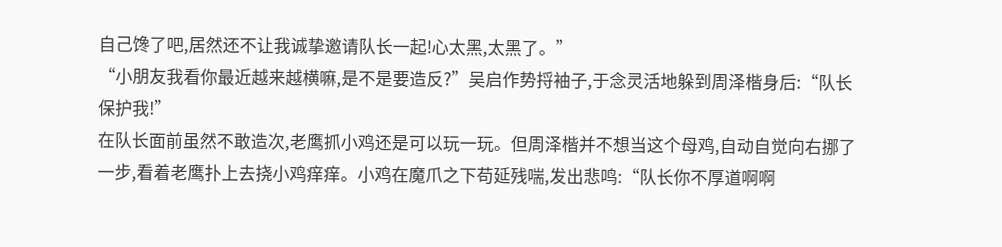自己馋了吧,居然还不让我诚挚邀请队长一起!心太黑,太黑了。”
“小朋友我看你最近越来越横嘛,是不是要造反?”吴启作势捋袖子,于念灵活地躲到周泽楷身后:“队长保护我!”
在队长面前虽然不敢造次,老鹰抓小鸡还是可以玩一玩。但周泽楷并不想当这个母鸡,自动自觉向右挪了一步,看着老鹰扑上去挠小鸡痒痒。小鸡在魔爪之下苟延残喘,发出悲鸣:“队长你不厚道啊啊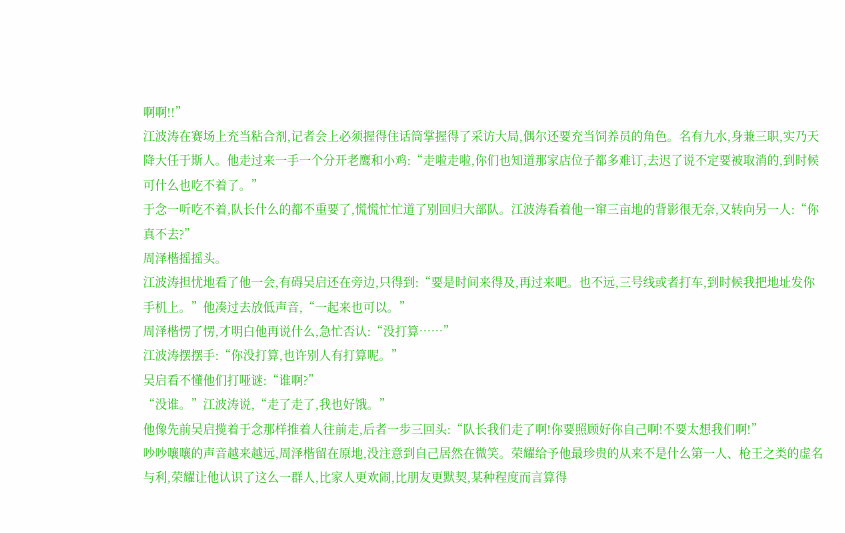啊啊!!”
江波涛在赛场上充当粘合剂,记者会上必须握得住话筒掌握得了采访大局,偶尔还要充当饲养员的角色。名有九水,身兼三职,实乃天降大任于斯人。他走过来一手一个分开老鹰和小鸡:“走啦走啦,你们也知道那家店位子都多难订,去迟了说不定要被取消的,到时候可什么也吃不着了。”
于念一听吃不着,队长什么的都不重要了,慌慌忙忙道了别回归大部队。江波涛看着他一窜三亩地的背影很无奈,又转向另一人:“你真不去?”
周泽楷摇摇头。
江波涛担忧地看了他一会,有碍吴启还在旁边,只得到:“要是时间来得及,再过来吧。也不远,三号线或者打车,到时候我把地址发你手机上。”他凑过去放低声音,“一起来也可以。”
周泽楷愣了愣,才明白他再说什么,急忙否认:“没打算……”
江波涛摆摆手:“你没打算,也许别人有打算呢。”
吴启看不懂他们打哑谜:“谁啊?”
“没谁。”江波涛说,“走了走了,我也好饿。”
他像先前吴启揽着于念那样推着人往前走,后者一步三回头:“队长我们走了啊!你要照顾好你自己啊!不要太想我们啊!”
吵吵嚷嚷的声音越来越远,周泽楷留在原地,没注意到自己居然在微笑。荣耀给予他最珍贵的从来不是什么第一人、枪王之类的虚名与利,荣耀让他认识了这么一群人,比家人更欢闹,比朋友更默契,某种程度而言算得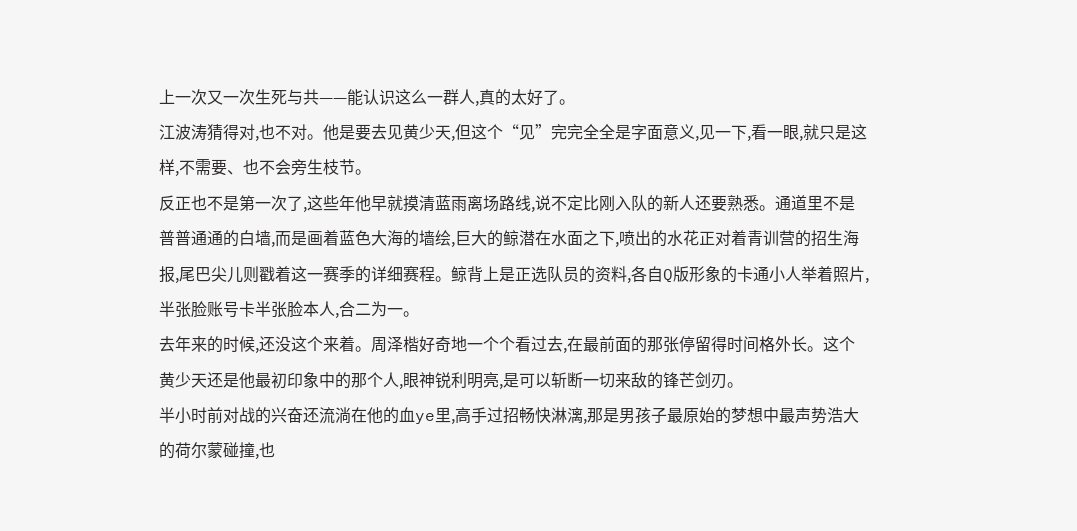上一次又一次生死与共——能认识这么一群人,真的太好了。
江波涛猜得对,也不对。他是要去见黄少天,但这个“见”完完全全是字面意义,见一下,看一眼,就只是这样,不需要、也不会旁生枝节。
反正也不是第一次了,这些年他早就摸清蓝雨离场路线,说不定比刚入队的新人还要熟悉。通道里不是普普通通的白墙,而是画着蓝色大海的墙绘,巨大的鲸潜在水面之下,喷出的水花正对着青训营的招生海报,尾巴尖儿则戳着这一赛季的详细赛程。鲸背上是正选队员的资料,各自Q版形象的卡通小人举着照片,半张脸账号卡半张脸本人,合二为一。
去年来的时候,还没这个来着。周泽楷好奇地一个个看过去,在最前面的那张停留得时间格外长。这个黄少天还是他最初印象中的那个人,眼神锐利明亮,是可以斩断一切来敌的锋芒剑刃。
半小时前对战的兴奋还流淌在他的血ye里,高手过招畅快淋漓,那是男孩子最原始的梦想中最声势浩大的荷尔蒙碰撞,也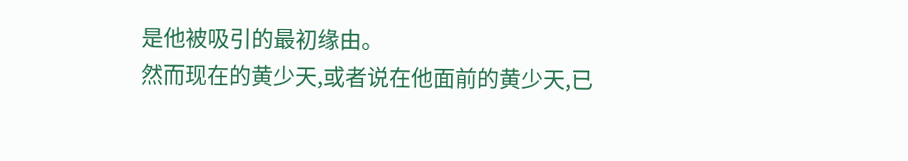是他被吸引的最初缘由。
然而现在的黄少天,或者说在他面前的黄少天,已